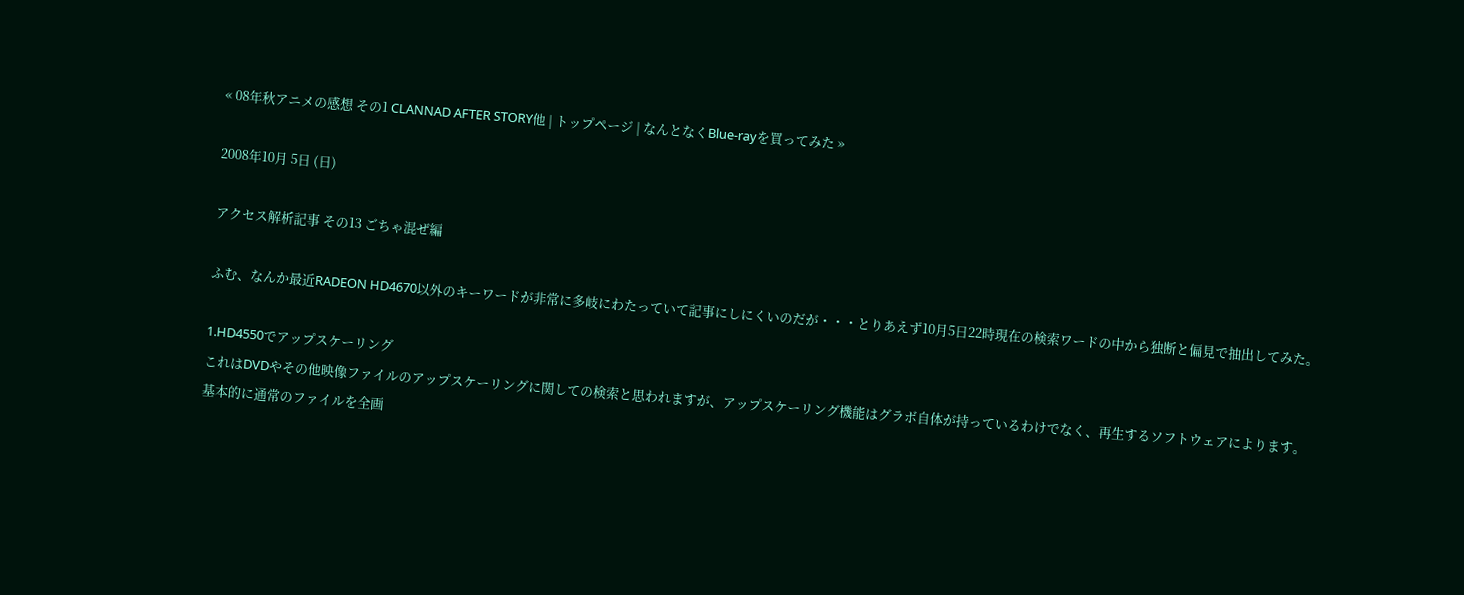« 08年秋アニメの感想 その1 CLANNAD AFTER STORY他 | トップページ | なんとなくBlue-rayを買ってみた »

2008年10月 5日 (日)

アクセス解析記事 その13 ごちゃ混ぜ編

ふむ、なんか最近RADEON HD4670以外のキーワードが非常に多岐にわたっていて記事にしにくいのだが・・・とりあえず10月5日22時現在の検索ワードの中から独断と偏見で抽出してみた。

1.HD4550でアップスケーリング
これはDVDやその他映像ファイルのアップスケーリングに関しての検索と思われますが、アップスケーリング機能はグラボ自体が持っているわけでなく、再生するソフトウェアによります。
基本的に通常のファイルを全画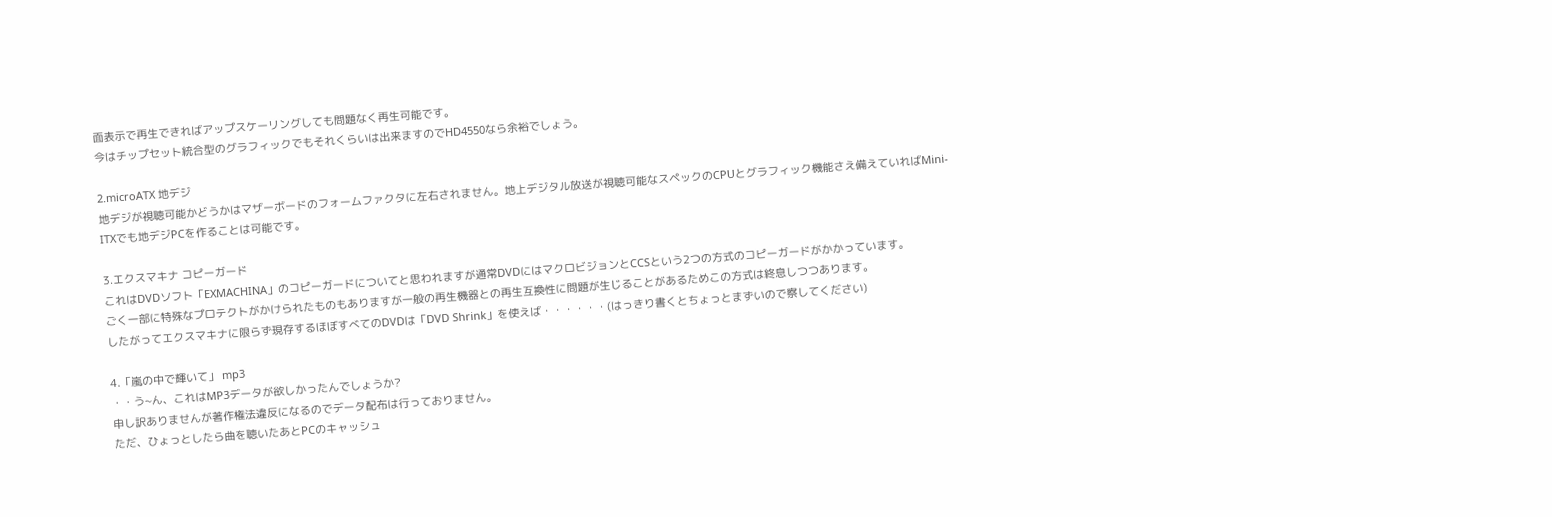面表示で再生できればアップスケーリングしても問題なく再生可能です。
今はチップセット統合型のグラフィックでもそれくらいは出来ますのでHD4550なら余裕でしょう。

2.microATX 地デジ
地デジが視聴可能かどうかはマザーボードのフォームファクタに左右されません。地上デジタル放送が視聴可能なスペックのCPUとグラフィック機能さえ備えていればMini-ITXでも地デジPCを作ることは可能です。

3.エクスマキナ コピーガード
これはDVDソフト「EXMACHINA」のコピーガードについてと思われますが通常DVDにはマクロビジョンとCCSという2つの方式のコピーガードがかかっています。
ごく一部に特殊なプロテクトがかけられたものもありますが一般の再生機器との再生互換性に問題が生じることがあるためこの方式は終息しつつあります。
したがってエクスマキナに限らず現存するほぼすべてのDVDは「DVD Shrink」を使えば・・・・・・(はっきり書くとちょっとまずいので察してください)

4.「嵐の中で輝いて」 mp3
・・う~ん、これはMP3データが欲しかったんでしょうか?
申し訳ありませんが著作権法違反になるのでデータ配布は行っておりません。
ただ、ひょっとしたら曲を聴いたあとPCのキャッシュ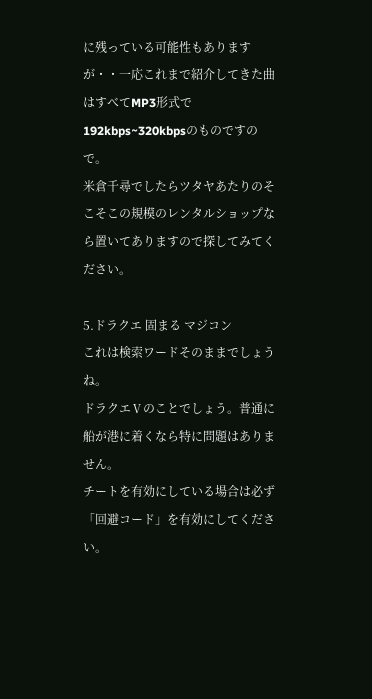に残っている可能性もありますが・・一応これまで紹介してきた曲はすべてMP3形式で192kbps~320kbpsのものですので。
米倉千尋でしたらツタヤあたりのそこそこの規模のレンタルショップなら置いてありますので探してみてください。

5.ドラクエ 固まる マジコン
これは検索ワードそのままでしょうね。
ドラクエⅤのことでしょう。普通に船が港に着くなら特に問題はありません。
チートを有効にしている場合は必ず「回避コード」を有効にしてください。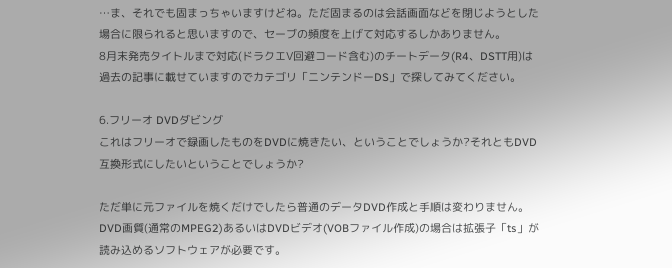…ま、それでも固まっちゃいますけどね。ただ固まるのは会話画面などを閉じようとした場合に限られると思いますので、セーブの頻度を上げて対応するしかありません。
8月末発売タイトルまで対応(ドラクエⅤ回避コード含む)のチートデータ(R4、DSTT用)は過去の記事に載せていますのでカテゴリ「ニンテンドーDS」で探してみてください。

6.フリーオ DVDダビング
これはフリーオで録画したものをDVDに焼きたい、ということでしょうか?それともDVD互換形式にしたいということでしょうか?

ただ単に元ファイルを焼くだけでしたら普通のデータDVD作成と手順は変わりません。
DVD画質(通常のMPEG2)あるいはDVDビデオ(VOBファイル作成)の場合は拡張子「ts」が読み込めるソフトウェアが必要です。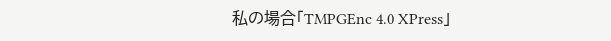私の場合「TMPGEnc 4.0 XPress」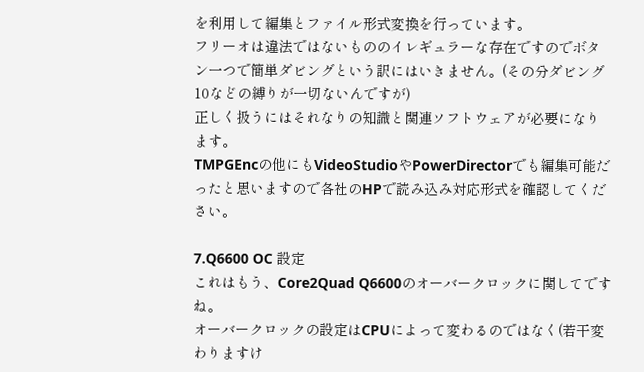を利用して編集とファイル形式変換を行っています。
フリーオは違法ではないもののイレギュラーな存在ですのでボタン一つで簡単ダビングという訳にはいきません。(その分ダビング10などの縛りが一切ないんですが)
正しく扱うにはそれなりの知識と関連ソフトウェアが必要になります。
TMPGEncの他にもVideoStudioやPowerDirectorでも編集可能だったと思いますので各社のHPで読み込み対応形式を確認してください。

7.Q6600 OC 設定
これはもう、Core2Quad Q6600のオーバークロックに関してですね。
オーバークロックの設定はCPUによって変わるのではなく(若干変わりますけ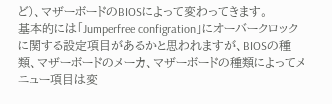ど)、マザーボードのBIOSによって変わってきます。
基本的には「Jumperfree configration」にオーバークロックに関する設定項目があるかと思われますが、BIOSの種類、マザーボードのメーカ、マザーボードの種類によってメニュー項目は変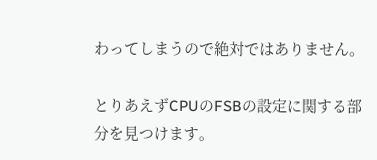わってしまうので絶対ではありません。

とりあえずCPUのFSBの設定に関する部分を見つけます。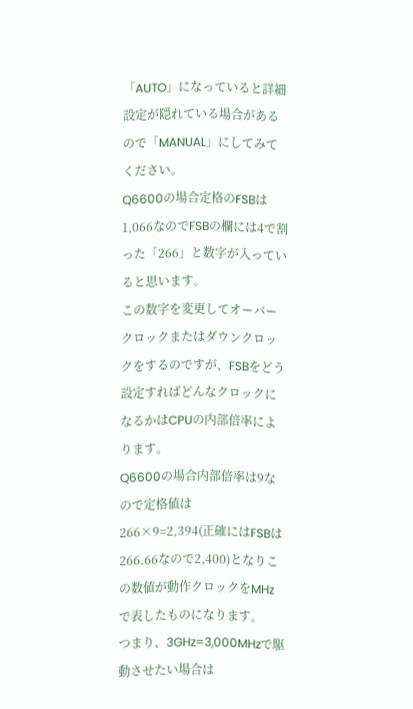「AUTO」になっていると詳細設定が隠れている場合があるので「MANUAL」にしてみてください。
Q6600の場合定格のFSBは1,066なのでFSBの欄には4で割った「266」と数字が入っていると思います。
この数字を変更してオーバークロックまたはダウンクロックをするのですが、FSBをどう設定すればどんなクロックになるかはCPUの内部倍率によります。
Q6600の場合内部倍率は9なので定格値は266×9=2,394(正確にはFSBは266.66なので2,400)となりこの数値が動作クロックをMHzで表したものになります。
つまり、3GHz=3,000MHzで駆動させたい場合は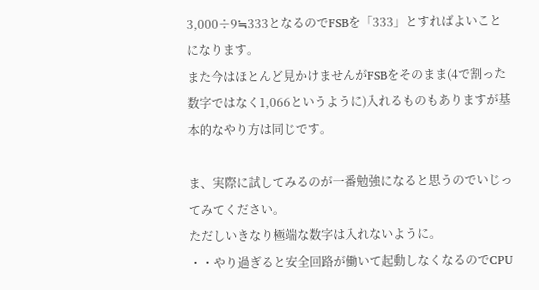3,000÷9≒333となるのでFSBを「333」とすればよいことになります。
また今はほとんど見かけませんがFSBをそのまま(4で割った数字ではなく1,066というように)入れるものもありますが基本的なやり方は同じです。

ま、実際に試してみるのが一番勉強になると思うのでいじってみてください。
ただしいきなり極端な数字は入れないように。
・・やり過ぎると安全回路が働いて起動しなくなるのでCPU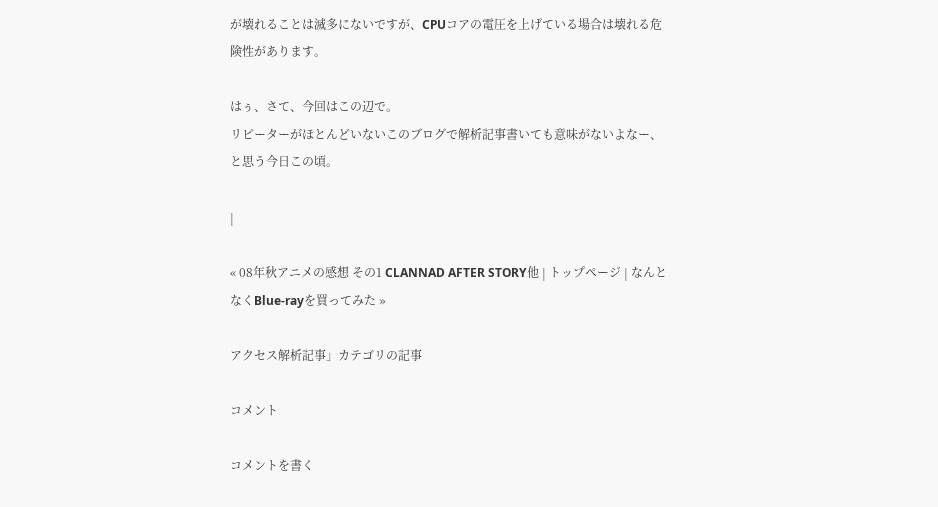が壊れることは滅多にないですが、CPUコアの電圧を上げている場合は壊れる危険性があります。

はぅ、さて、今回はこの辺で。
リピーターがほとんどいないこのブログで解析記事書いても意味がないよなー、と思う今日この頃。

|

« 08年秋アニメの感想 その1 CLANNAD AFTER STORY他 | トップページ | なんとなくBlue-rayを買ってみた »

アクセス解析記事」カテゴリの記事

コメント

コメントを書く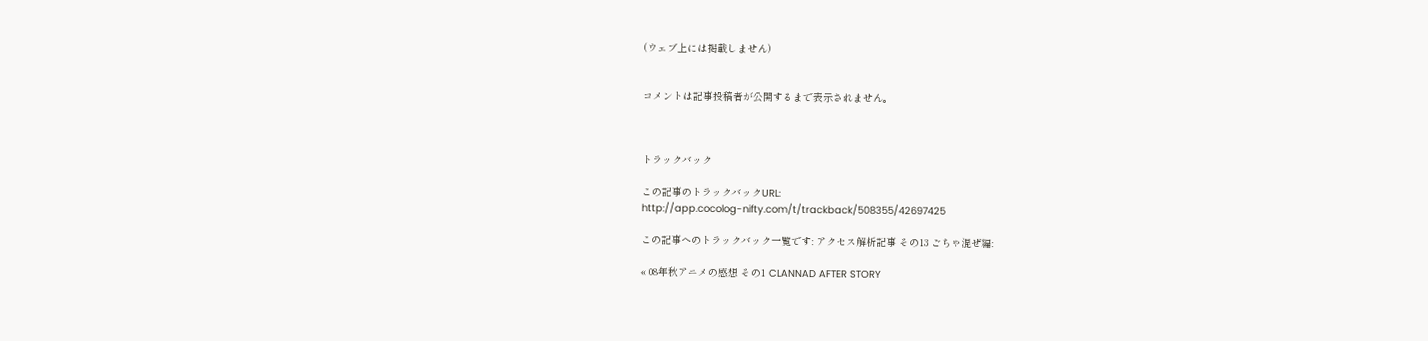(ウェブ上には掲載しません)


コメントは記事投稿者が公開するまで表示されません。



トラックバック

この記事のトラックバックURL:
http://app.cocolog-nifty.com/t/trackback/508355/42697425

この記事へのトラックバック一覧です: アクセス解析記事 その13 ごちゃ混ぜ編:

« 08年秋アニメの感想 その1 CLANNAD AFTER STORY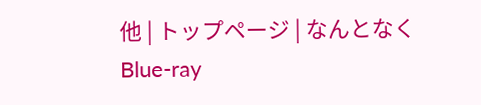他 | トップページ | なんとなくBlue-ray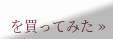を買ってみた »